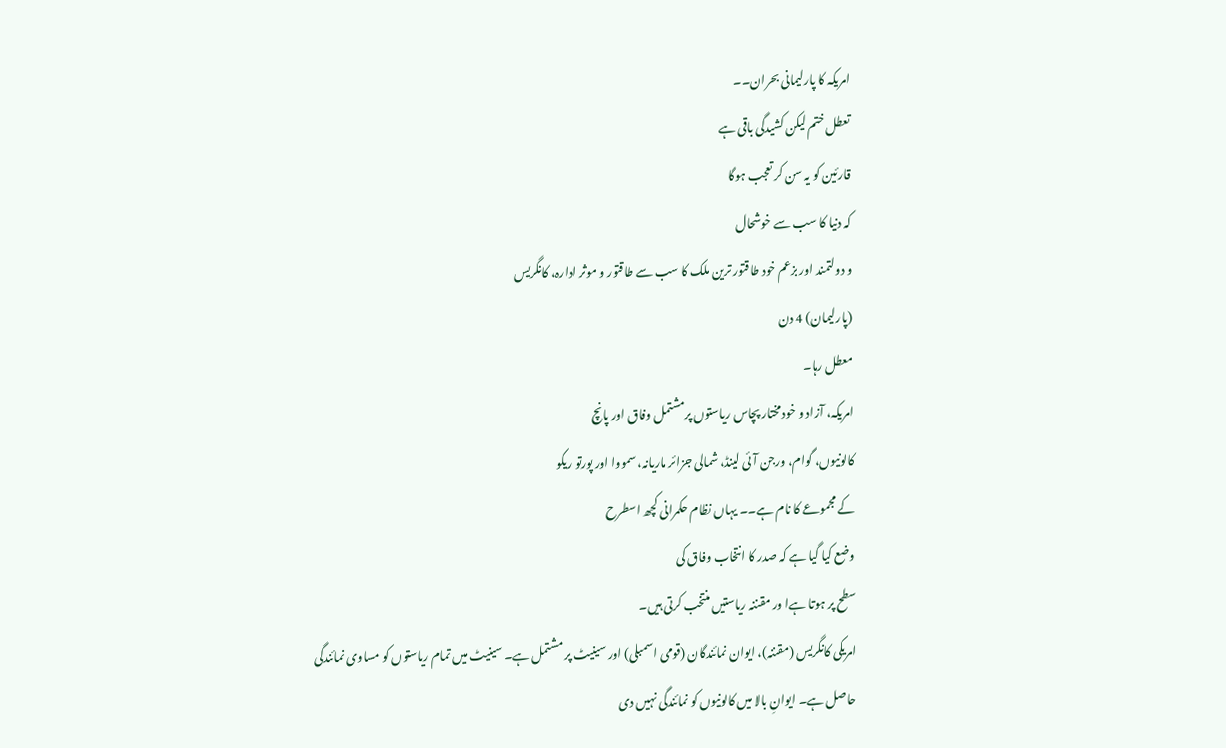امریکہ کا پارلیمانی بحران۔۔
تعطل ختم لیکن کشیدگی باقی ہے
قارئین کو یہ سن کر تعجب ہوگا
کہ دنیا کا سب سے خوشحال
و دولتمند اور بزعم خود طاقتور ترین ملک کا سب سے طاقتور و موثر ادارہ، کانگریس
(پارلیمان) 4 دن
معطل رہا۔
امریکہ، آزاد و خودمختار پچاس ریاستوں پرمشتمل وفاق اور پانچ
کالونیوں، گوام، ورجن آئی لینڈ، شمالی جزائر ماریانہ، سمووا اور پورتو ریکو
کے مجموعے کا نام ہے۔۔ یہاں نظام حکمرانی کچھ اسطرح
وضع کیا گیا ہے کہ صدر کا انتخاب وفاق کی
سطح پر ہوتا ہےا ور مقننہ ریاستیں منتخب کرتی ہیں۔
امریکی کانگریس (مقننہ)، ایوان نمائندگان (قومی اسمبلی) اور سینیٹ پر مشتمل ہے۔ سینیٹ میں تمام ریاستوں کو مساوی نمائندگی
حاصل ہے۔ ایوانِ بالا میں کالونیوں کو نمائندگی نہیں دی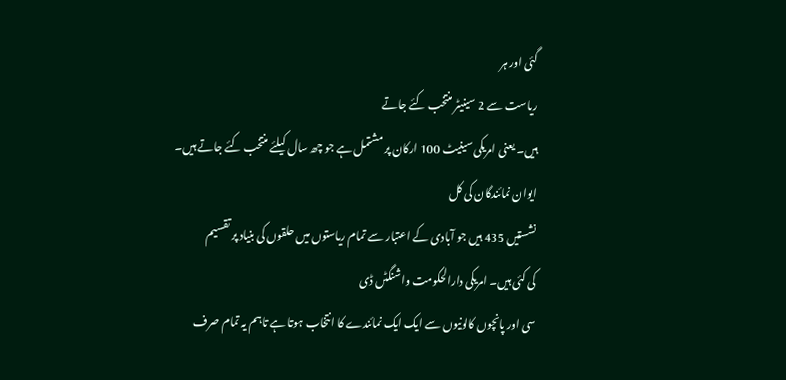گئی اور ہر
ریاست سے 2 سینیٹر منتخب کئے جاتے
ہیں۔ یعنی امریکی سینیٹ 100 ارکان پر مشتمل ہے جو چھ سال کیلئے منتخب کئے جاتے ہیں۔
ایوان نمائندگان کی کل
نشستیں 435 ہیں جو آبادی کے اعتبار سے تمام ریاستوں میں حلقوں کی بنیاد پر تقسیم
کی کئی ہیں۔ امریکی دارالحکومت واشنگٹں ڈی
سی اور پانچوں کالونیوں سے ایک ایک نمائندے کا انتخاب ہوتا ہے تاہم یہ تمام صرف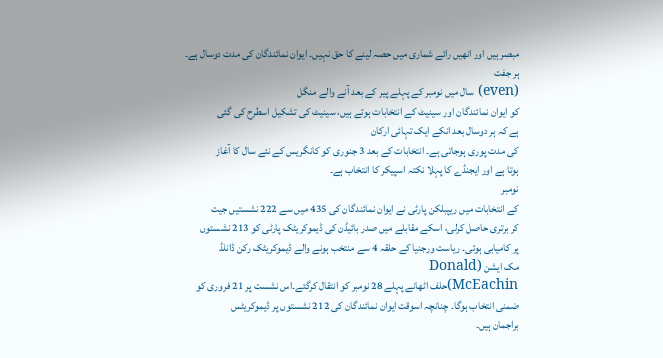مبصر ہیں اور انھیں رائے شماری میں حصہ لینے کا حق نہیں۔ ایوان نمائندگان کی مدت دوسال ہے۔
ہر جفت
(even) سال میں نومبر کے پہلے پیر کے بعد آنے والے منگل
کو ایوان نمائندگان اور سینیٹ کے انتخابات ہوتے ہیں، سینیٹ کی تشکیل اسطرح کی گئی
ہے کہ ہر دوسال بعد انکے ایک تہائی ارکان
کی مدت پوری ہوجاتی ہے۔ انتخابات کے بعد 3 جنوری کو کانگریس کے نئے سال کا آغاز
ہوتا ہے اور ایجنڈے کا پہلا نکتہ اسپیکر کا انتخاب ہے۔
نومبر
کے انتخابات میں ریپبلکن پارٹی نے ایوان نمائندگان کی 435 میں سے 222 نشستیں جیت
کر برتری حاصل کرلی، اسکے مقابلے میں صدر بائیڈن کی ڈیموکریٹک پارٹی کو 213 نشستوں
پر کامیابی ہوئی۔ ریاست ورجنیا کے حلقہ 4 سے منتخب ہونے والے ڈیموکریٹک رکن ڈانلڈ
مک ایشن (Donald
McEachin)حلف اٹھانے پہلے 28 نومبر کو انتقال کرگئے۔اس نشست پر 21 فروری کو
ضمنی انتخاب ہوگا۔ چنانچہ اسوقت ایوان نمائندگان کی 212 نشستوں پر ڈیموکریٹس
براجمان ہیں۔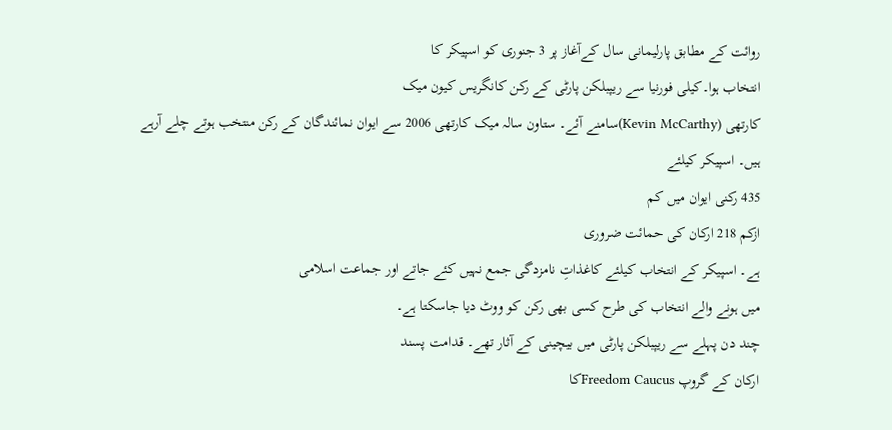روائت کے مطابق پارلیمانی سال کےآغاز پر 3 جنوری کو اسپیکر کا
انتخاب ہوا۔کیلی فورنیا سے ریپبلکن پارٹی کے رکن کانگریس کیون میک
کارتھی (Kevin McCarthy)سامنے آئے۔ ستاون سالہ میک کارتھی 2006 سے ایوان نمائندگان کے رکن منتخب ہوتے چلے آرہے ہیں۔ اسپیکر کیلئے
435 رکنی ایوان میں کم
ازکم 218 ارکان کی حمائت ضروری
ہے۔ اسپیکر کے انتخاب کیلئے کاغذاتِ نامزدگی جمع نہیں کئے جاتے اور جماعت اسلامی
میں ہونے والے انتخاب کی طرح کسی بھی رکن کو ووٹ دیا جاسکتا ہے۔
چند دن پہلے سے ریپبلکن پارٹی میں بیچینی کے آثار تھے۔ قدامت پسند
ارکان کے گروپ Freedom Caucusکا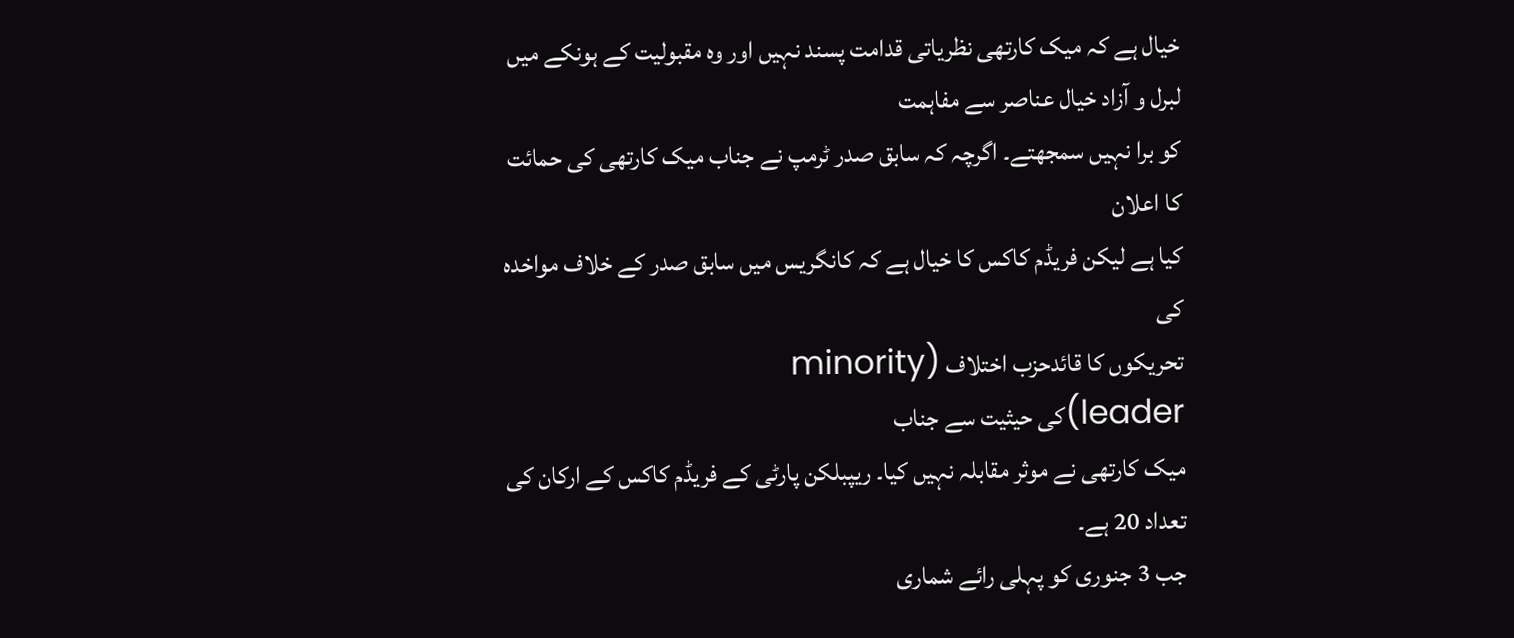خیال ہے کہ میک کارتھی نظریاتی قدامت پسند نہیں اور وہ مقبولیت کے ہونکے میں
لبرل و آزاد خیال عناصر سے مفاہمت
کو برا نہیں سمجھتے۔ اگرچہ کہ سابق صدر ٹرمپ نے جناب میک کارتھی کی حمائت کا اعلان
کیا ہے لیکن فریڈم کاکس کا خیال ہے کہ کانگریس میں سابق صدر کے خلاف مواخدہ کی
تحریکوں کا قائدحزب اختلاف (minority
leader)کی حیثیت سے جناب
میک کارتھی نے موثر مقابلہ نہیں کیا۔ ریپبلکن پارٹی کے فریڈم کاکس کے ارکان کی تعداد 20 ہے۔
جب 3 جنوری کو پہلی رائے شماری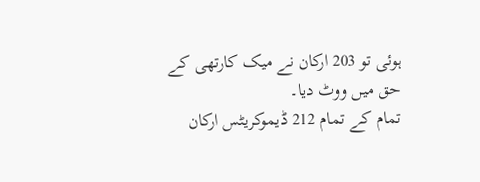ہوئی تو 203 ارکان نے میک کارتھی کے حق میں ووٹ دیا۔
تمام کے تمام 212 ڈیموکریٹس ارکان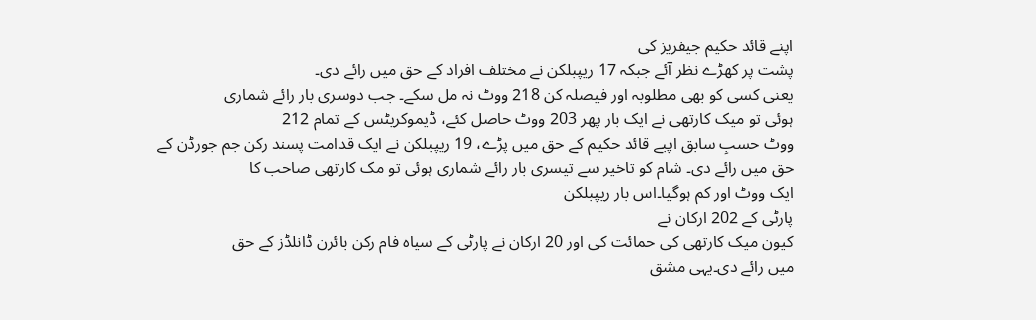اپنے قائد حکیم جیفریز کی
پشت پر کھڑے نظر آئے جبکہ 17 ریپبلکن نے مختلف افراد کے حق میں رائے دی۔
یعنی کسی کو بھی مطلوبہ اور فیصلہ کن 218 ووٹ نہ مل سکے۔ جب دوسری بار رائے شماری
ہوئی تو میک کارتھی نے ایک بار پھر 203 ووٹ حاصل کئے، ڈیموکریٹس کے تمام 212
ووٹ حسبِ سابق اپبے قائد حکیم کے حق میں پڑے، 19 ریپبلکن نے ایک قدامت پسند رکن جم جورڈن کے
حق میں رائے دی۔ شام کو تاخیر سے تیسری بار رائے شماری ہوئی تو مک کارتھی صاحب کا
ایک ووٹ اور کم ہوگیا۔اس بار ریپبلکن
پارٹی کے 202 ارکان نے
کیون میک کارتھی کی حمائت کی اور 20 ارکان نے پارٹی کے سیاہ فام رکن بائرن ڈانلڈز کے حق
میں رائے دی۔یہی مشق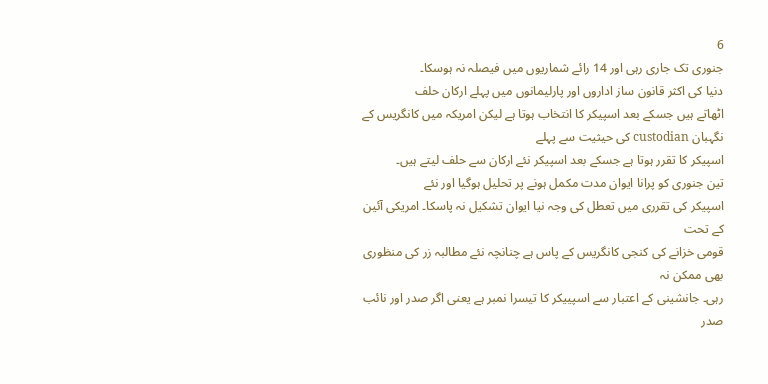6
جنوری تک جاری رہی اور 14 رائے شماریوں میں فیصلہ نہ ہوسکا۔
دنیا کی اکثر قانون ساز اداروں اور پارلیمانوں میں پہلے ارکان حلف
اٹھاتے ہیں جسکے بعد اسپیکر کا انتخاب ہوتا ہے لیکن امریکہ میں کانگریس کے نگہبان custodian کی حیثیت سے پہلے
اسپیکر کا تقرر ہوتا ہے جسکے بعد اسپیکر نئے ارکان سے حلف لیتے ہیں۔
تین جنوری کو پرانا ایوان مدت مکمل ہونے پر تحلیل ہوگیا اور نئے
اسپیکر کی تقرری میں تعطل کی وجہ نیا ایوان تشکیل نہ پاسکا۔ امریکی آئین کے تحت
قومی خزانے کی کنجی کانگریس کے پاس ہے چنانچہ نئے مطالبہ زر کی منظوری بھی ممکن نہ
رہی۔ جانشینی کے اعتبار سے اسپییکر کا تیسرا نمبر ہے یعنی اگر صدر اور نائب صدر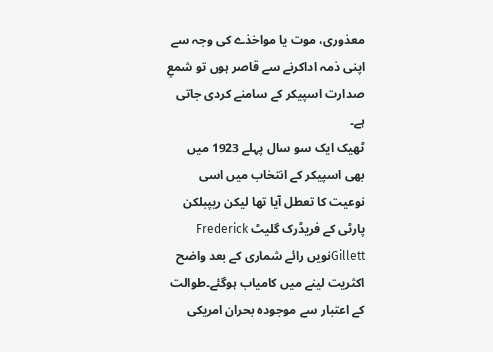معذوری، موت یا مواخذے کی وجہ سے اپنی ذمہ اداکرنے سے قاصر ہوں تو شمعِ صدارت اسپیکر کے سامنے کردی جاتی ہے۔
ٹھیک ایک سو سال پہلے 1923 میں
بھی اسپیکر کے انتخاب میں اسی نوعیت کا تعطل آیا تھا لیکن ریپبلکن پارٹی کے فریڈرک گلیٹ Frederick Gillettنویں رائے شماری کے بعد واضح
اکثریت لینے میں کامیاب ہوگئے۔طوالت
کے اعتبار سے موجودہ بحران امریکی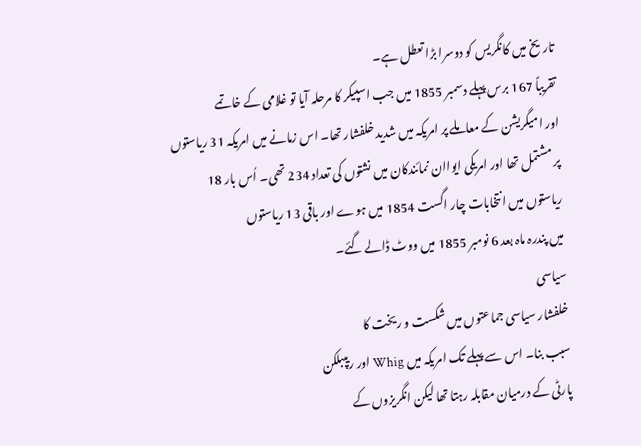تاریخ میں کانگریس کو دوسرا بڑا تعطل ہے۔
تقریباً 167 برس پہلے دسمبر 1855 میں جب اسپیکر کا مرحلہ آیا تو غلامی کے خاتمے
اور امیگریشن کے معاملے پر امریکہ میں شدید خلفشار تھا۔ اس زمانے میں امریکہ 31 ریاستوں
پر مشتمل تھا اور امریکی ایواان نمائندکان میں نشتوں کی تعداد 234 تھی۔ اُس بار 18
ریاستوں میں انتخابات چار اگست 1854 میں ہوے اور باقی 13 ریاستوں
میں پندرہ ماہ بعد 6 نومبر 1855 میں ووٹ ڈالے گئے۔
سیاسی
خلفشار سیاسی جماعتوں میں شکست و ریخت کا
سبب بنا۔ اس سے پہلے تک امریکہ میں Whig اور ریپبلکن
پارٹی کے درمیان مقابلہ رہتا تھا لیکن انگریزوں کے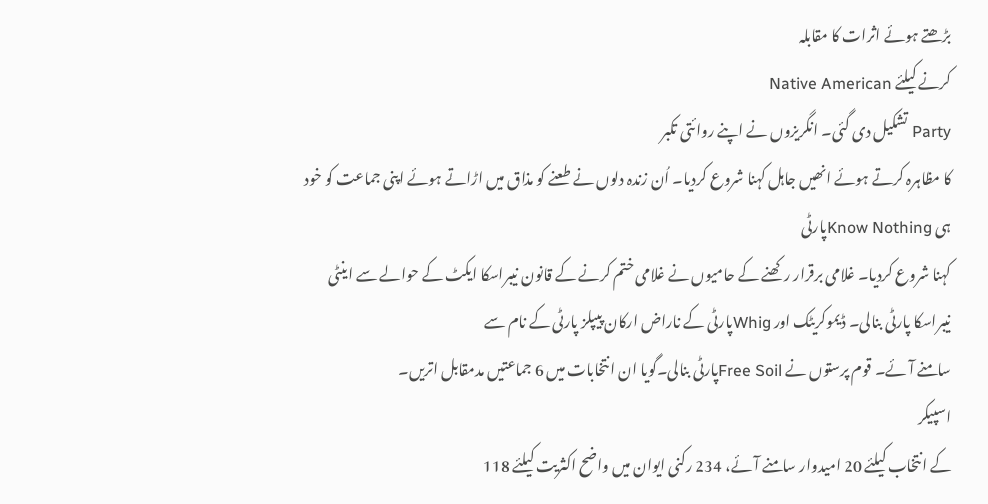بڑھتے ہوئے اثرات کا مقابلہ
کرنے کیلئے Native American
Party تشکیل دی گئی۔ انگریزوں نے اپنے روائتی تکبر
کا مظاہرہ کرتے ہوئے انھیں جاہل کہنا شروع کردیا۔ اُن زندہ دلوں نے طعنے کو مذاق میں اڑاتے ہوئے اپنی جماعت کو خود
ہی Know Nothingپارٹی
کہنا شروع کردیا۔ غلامی برقرار رکھنے کے حامیوں نے غلامی ختم کرنے کے قانون نیبراسکا ایکٹ کے حوالے سے اینٹی
نیبراسکا پارٹی بنالی۔ ڈیموکریٹک اور Whigپارٹی کے ناراض ارکان پیپلز پارٹی کے نام سے
سامنے آئے۔ قوم پرستوں نے Free Soilپارٹی بنالی۔گویا ان انتخابات میں 6 جماعتیں مدمقابل اتریں۔
اسپیکر
کے انتخاب کیلئے 20 امیدوار سامنے آئے، 234 رکنی ایوان میں واضح اکثریت کیلئے 118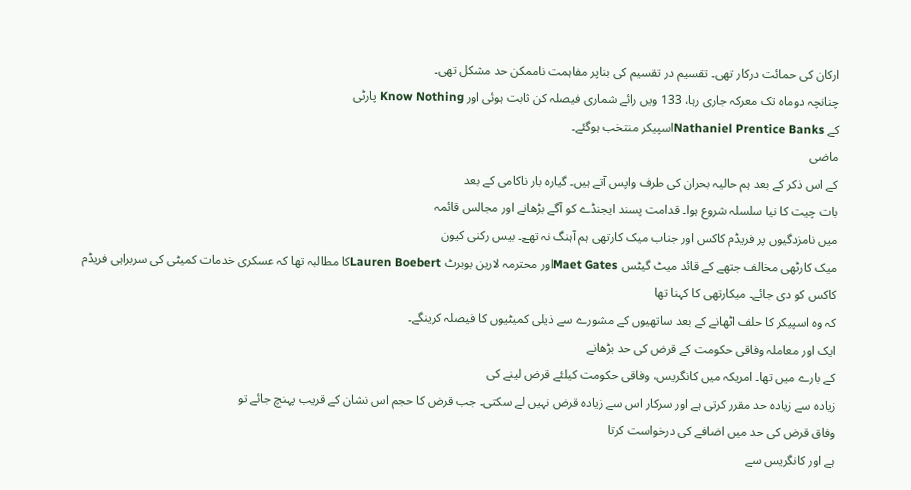ارکان کی حمائت درکار تھی۔ تقسیم در تقسیم کی بناپر مفاہمت ناممکن حد مشکل تھی۔
چنانچہ دوماہ تک معرکہ جاری رہا، 133 ویں رائے شماری فیصلہ کن ثابت ہوئی اور Know Nothing پارٹی
کے Nathaniel Prentice Banksاسپیکر منتخب ہوگئے۔
ماضی
کے اس ذکر کے بعد ہم حالیہ بحران کی طرف واپس آتے ہیں۔ گیارہ بار ناکامی کے بعد
بات چیت کا نیا سلسلہ شروع ہوا۔ قدامت پسند ایجنڈے کو آگے بڑھانے اور مجالس قائمہ
میں نامزدگیوں پر فریڈم کاکس اور جناب میک کارتھی ہم آہنگ نہ تھےٓ۔ بیس رکنی کیون
میک کارٹھی مخالف جتھے کے قائد میٹ گیٹس Maet Gatesاور محترمہ لارین بوبرٹ Lauren Boebertکا مطالبہ تھا کہ عسکری خدمات کمیٹی کی سربراہی فریڈم کاکس کو دی جائے۔ میکارتھی کا کہنا تھا
کہ وہ اسپیکر کا حلف اٹھانے کے بعد ساتھیوں کے مشورے سے ذیلی کمیٹیوں کا فیصلہ کرینگے۔
ایک اور معاملہ وفاقی حکومت کے قرض کی حد بڑھانے
کے بارے میں تھا۔ امریکہ میں کانگریس، وفاقی حکومت کیلئے قرض لینے کی
زیادہ سے زیادہ حد مقرر کرتی ہے اور سرکار اس سے زیادہ قرض نہیں لے سکتی۔ جب قرض کا حجم اس نشان کے قریب پہنچ جائے تو
وفاق قرض کی حد میں اضافے کی درخواست کرتا
ہے اور کانگریس سے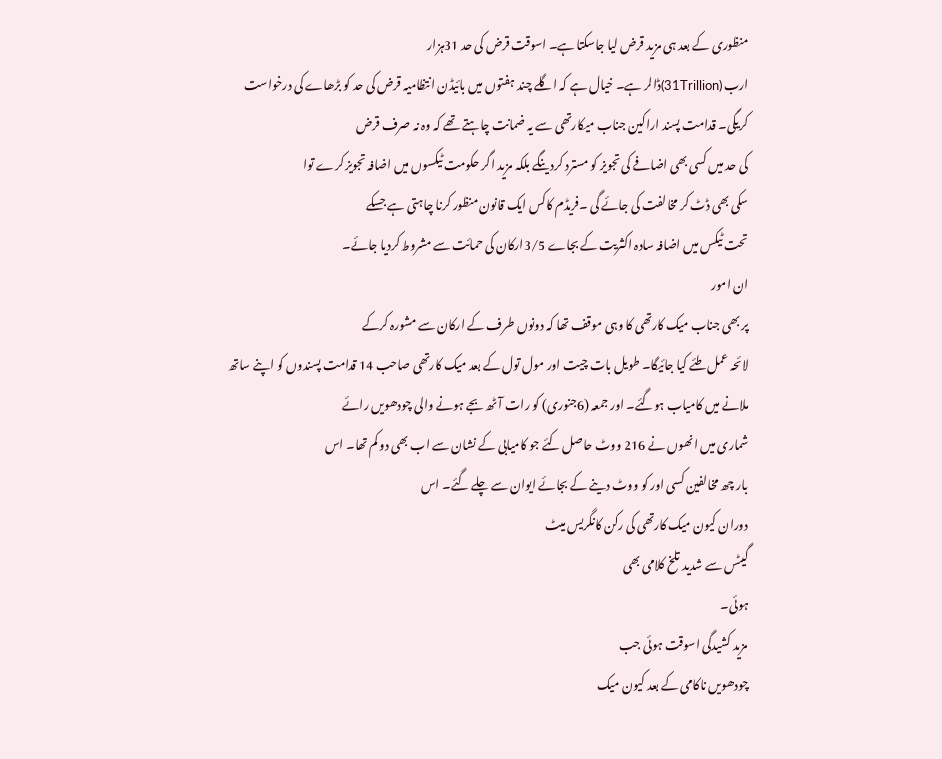منظوری کے بعد ہی مزید قرض لیا جاسکتا ہے۔ اسوقت قرض کی حد 31ہزار
ارب (31Trillion)ڈالر ہے۔ خیال ہے کہ اگلے چند ہفتوں میں بائیڈن انتظامیہ قرض کی حد کو بڑھاے کی درخواست
کریگی۔ قدامت پسند اراکین جناب میکارتھی سے یہ ضمانت چاہتے تھے کہ وہ نہ صرف قرض
کی حد میں کسی بھی اضافے کی تجویز کو مسترد کردینگے بلکہ مزید اگر حکومت ٹیکسوں میں اضافہ تجویز کرے توا
سکی بھی ڈٹ کر مخالفت کی جائے گی ۔فریڈم کاکس ایک قانون منظور کرنا چاہتی ہے جسکے
تحت ٹیکس میں اضافہ سادہ اکثریت کے بجاے 3/5ارکان کی حمائت سے مشروط کردیا جائے۔
ان امور
پر بھی جناب میک کارتھی کا وہی موقف تھا کہ دونوں طرف کے ارکان سے مشورہ کرکے
لائحہ عمل طئے کیا جائیگا۔ طویل بات چیت اور مول تول کے بعد میک کارتھی صاحب 14 قدامت پسندوں کو اپنے ساتھ
ملانے میں کامیاب ہوگئے۔ اور جمعہ (6جنوری) کو رات آٹھ بجے ہونے والی چودھویں رائے
شماری میں انھوں نے 216 ووٹ حاصل کئے جو کامیابی کے نشان سے اب بھی دو کم تھا۔ اس
بار چھ مخالفین کسی اور کو ووٹ دینے کے بجائے ایوان سے چلے گئے۔ اس
دوران کیون میک کارتھی کی رکن کانگریس میٹ
گیٹس سے شدید تلخ کلامی بھی
ہوئی۔
مزید کشیدگی اسوقت ہوئی جب
چودھویں ناکامی کے بعد کیون میک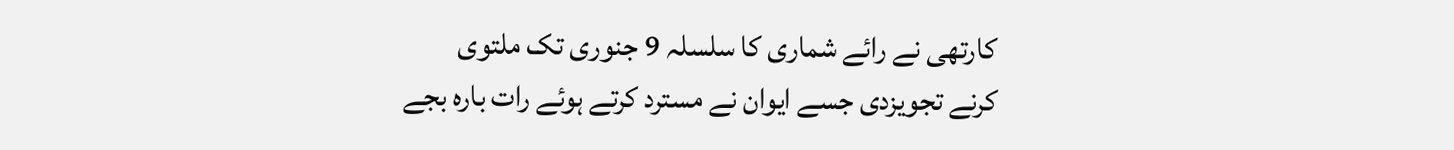کارتھی نے رائے شماری کا سلسلہ 9 جنوری تک ملتوی
کرنے تجویزدی جسے ایوان نے مسترد کرتے ہوئے رات بارہ بجے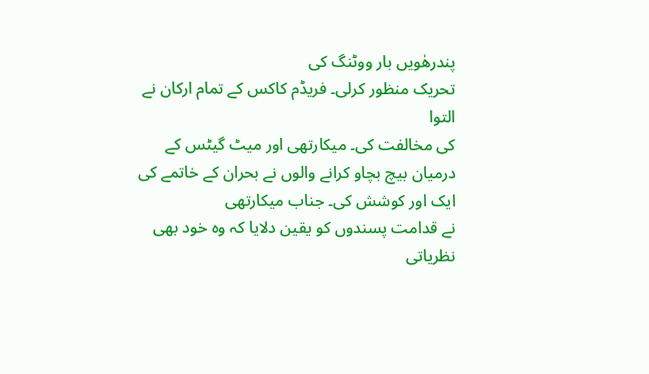پندرھٰویں بار ووٹنگ کی
تحریک منظور کرلی۔ فریڈم کاکس کے تمام ارکان نے التوا
کی مخالفت کی۔ میکارتھی اور میٹ گیٹس کے
درمیان بیچ بچاو کرانے والوں نے بحران کے خاتمے کی ایک اور کوشش کی۔ جناب میکارتھی
نے قدامت پسندوں کو یقین دلایا کہ وہ خود بھی نظریاتی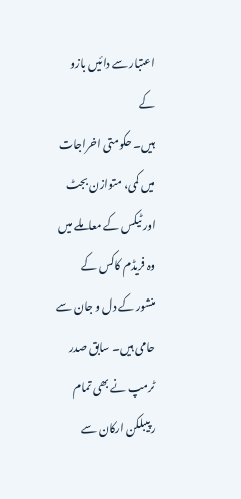اعتبار سے دائیں بازو کے
ہیں۔ حکومتی اخراجات میں کمی، متوازن بجٹ اور ٹیکس کے معاملے میں وہ فریڈم کاکس کے
منشور کے دل و جان سے حامی ہیں۔ سابق صدر ٹرمپ نے بھی تمام رپیبلکن ارکان سے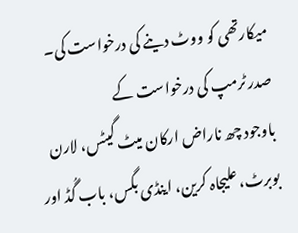میکارتھی کو ووٹ دینے کی درخواست کی۔
صدر ٹرمپ کی درخواست کے
باوجود چھ ناراض ارکان میٹ گیٹس، لارن
بوبرٹ، علیجاہ کرین، اینڈی بگس، باب گُڈ اور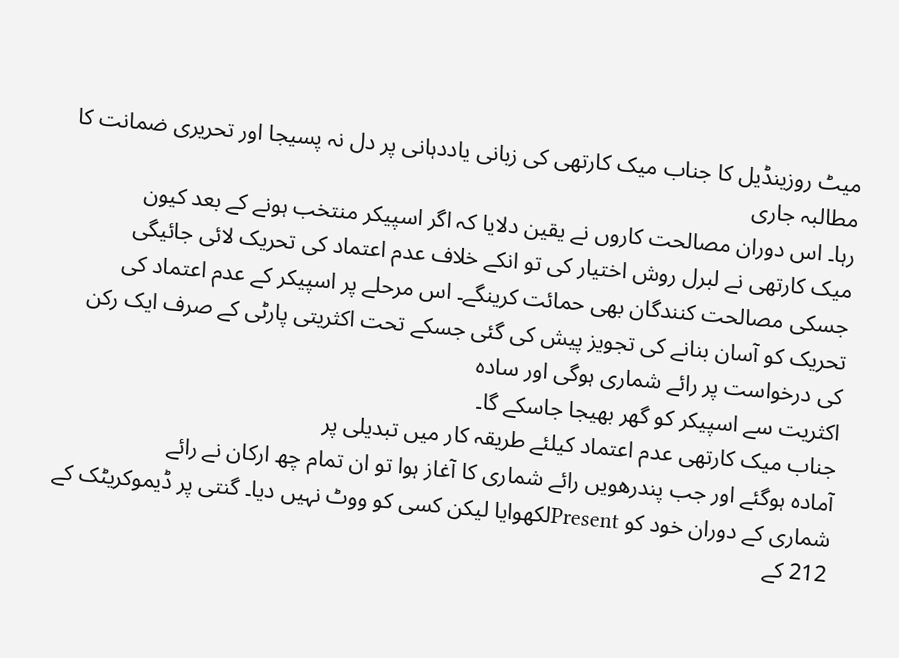میٹ روزینڈیل کا جناب میک کارتھی کی زبانی یاددہانی پر دل نہ پسیجا اور تحریری ضمانت کا مطالبہ جاری
رہا۔ اس دوران مصالحت کاروں نے یقین دلایا کہ اگر اسپیکر منتخب ہونے کے بعد کیون
میک کارتھی نے لبرل روش اختیار کی تو انکے خلاف عدم اعتماد کی تحریک لائی جائیگی
جسکی مصالحت کنندگان بھی حمائت کرینگے۔ اس مرحلے پر اسپیکر کے عدم اعتماد کی
تحریک کو آسان بنانے کی تجویز پیش کی گئی جسکے تحت اکثریتی پارٹی کے صرف ایک رکن
کی درخواست پر رائے شماری ہوگی اور سادہ
اکثریت سے اسپیکر کو گھر بھیجا جاسکے گا۔
جناب میک کارتھی عدم اعتماد کیلئے طریقہ کار میں تبدیلی پر
آمادہ ہوگئے اور جب پندرھویں رائے شماری کا آغاز ہوا تو ان تمام چھ ارکان نے رائے
شماری کے دوران خود کو Presentلکھوایا لیکن کسی کو ووٹ نہیں دیا۔ گنتی پر ڈیموکریٹک کے 212 کے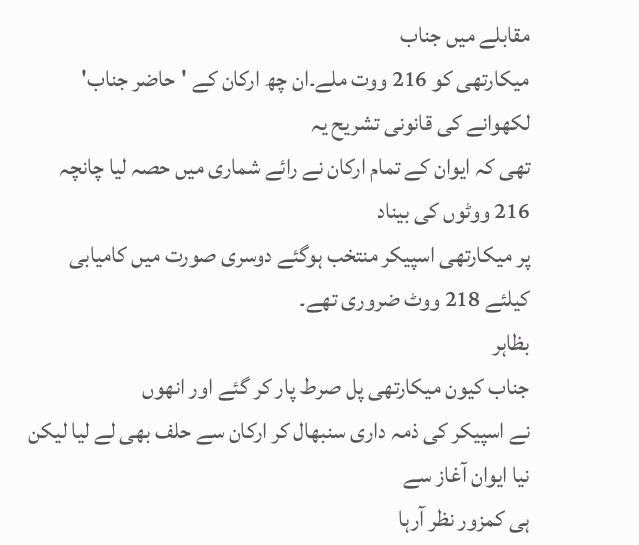مقابلے میں جناب
میکارتھی کو 216 ووت ملے۔ان چھ ارکان کے 'حاضر جناب' لکھوانے کی قانونی تشریح یہ
تھی کہ ایوان کے تمام ارکان نے رائے شماری میں حصہ لیا چانچہ 216 ووٹوں کی بیناد
پر میکارتھی اسپیکر منتخب ہوگئے دوسری صورت میں کامیابی کیلئے 218 ووٹ ضروری تھے۔
بظاہر
جناب کیون میکارتھی پل صرط پار کر گئے اور انھوں
نے اسپیکر کی ذمہ داری سنبھال کر ارکان سے حلف بھی لے لیا لیکن نیا ایوان آغاز سے
ہی کمزور نظر آرہا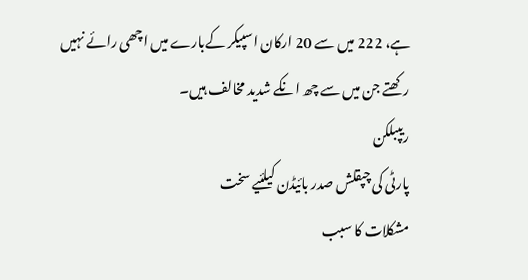ہے، 222 میں سے 20 ارکان اسپیکر کےبارے میں اچھی رائے نہیں
رکھتے جن میں سے چھ انکے شدید مخالف ہیں۔
ریپبلکن
پارٹی کی چپقلش صدر بائیڈن کیلئیے سخت
مشکلات کا سبب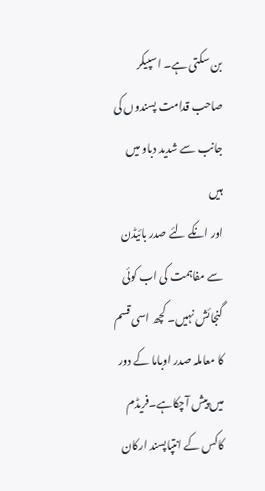بن سکتی ہے۔ اسپیکر صاحب قدامت پسندوں کی جانب سے شدید دباو میں ہیں
اور انکے لئے صدر بائیڈن سے مفاہمت کی اب کوئی
گنجائش نہیں۔ کچھ اسی قسم کا معاملہ صدر اوباما کے دور میں پیش آچکاہے۔فریڈم کاکس کے انتپاپسند ارکان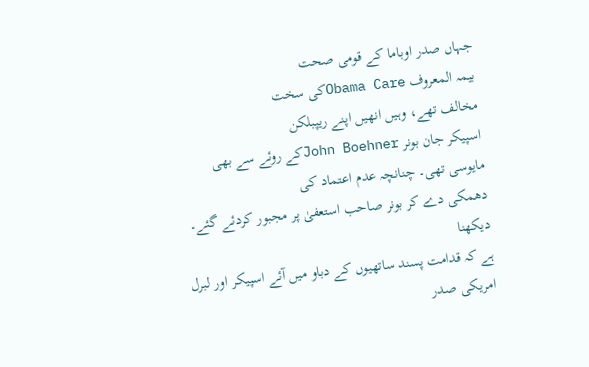جہاں صدر اوباما کے قومی صحت
بیمہ المعروف Obama Careکی سخت
مخالف تھے، وہیں انھیں اپنے ریپبلکن
اسپیکر جان بونر John Boehnerکے روئے سے بھی
مایوسی تھی۔ چنانچہ عدم اعتماد کی
دھمکی دے کر بونر صاحب استعفیٰ پر مجبور کردئے گئے۔
دیکھنا
ہے کہ قدامت پسند ساتھیوں کے دباو میں آئے اسپیکر اور لبرل امریکی صدر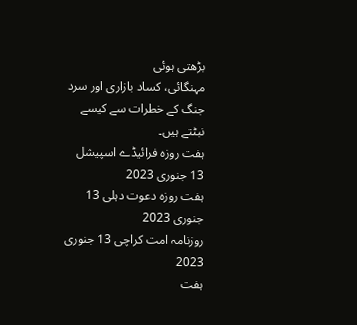بڑھتی ہوئی
مہنگائی، کساد بازاری اور سرد جنگ کے خطرات سے کیسے نبٹتے ہیں۔
ہفت روزہ فرائیڈے اسپیشل 13 جنوری 2023
ہفت روزہ دعوت دہلی 13 جنوری 2023
روزنامہ امت کراچی 13 جنوری 2023
ہفت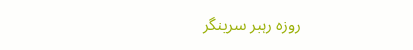روزہ رہبر سرینگر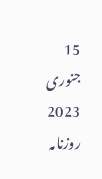15 جنوری 2023
روزنامہ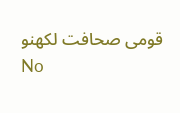قومی صحافت لکھنو
No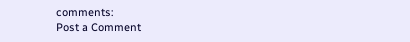comments:
Post a Comment